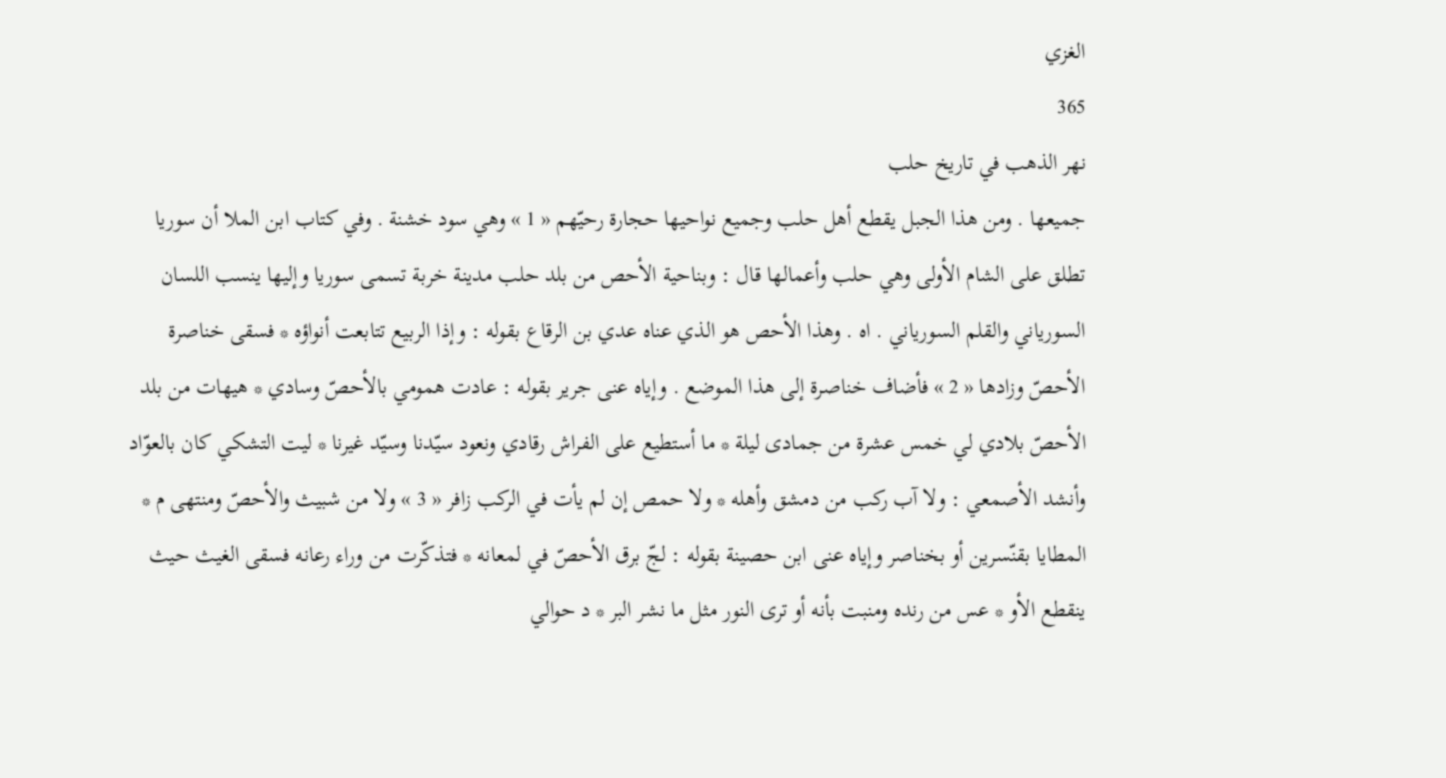الغزي
365
نهر الذهب في تاريخ حلب
جميعها . ومن هذا الجبل يقطع أهل حلب وجميع نواحيها حجارة رحيّهم « 1 » وهي سود خشنة . وفي كتاب ابن الملا أن سوريا تطلق على الشام الأولى وهي حلب وأعمالها قال : وبناحية الأحص من بلد حلب مدينة خربة تسمى سوريا وإليها ينسب اللسان السورياني والقلم السورياني . اه . وهذا الأحص هو الذي عناه عدي بن الرقاع بقوله : وإذا الربيع تتابعت أنواؤه * فسقى خناصرة الأحصّ وزادها « 2 » فأضاف خناصرة إلى هذا الموضع . وإياه عنى جرير بقوله : عادت همومي بالأحصّ وسادي * هيهات من بلد الأحصّ بلادي لي خمس عشرة من جمادى ليلة * ما أستطيع على الفراش رقادي ونعود سيّدنا وسيّد غيرنا * ليت التشكي كان بالعوّاد وأنشد الأصمعي : ولا آب ركب من دمشق وأهله * ولا حمص إن لم يأت في الركب زافر « 3 » ولا من شبيث والأحصّ ومنتهى م * المطايا بقنّسرين أو بخناصر وإياه عنى ابن حصينة بقوله : لجّ برق الأحصّ في لمعانه * فتذكّرت من وراء رعانه فسقى الغيث حيث ينقطع الأو * عس من رنده ومنبت بأنه أو ترى النور مثل ما نشر البر * د حوالي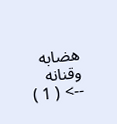هضابه وقنانه
--> ( 1 )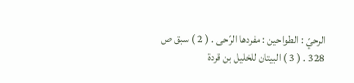الرحيّ : الطواحين : مفردها الرّحى . ( 2 ) سبق ص 328 . ( 3 ) البيتان للخليل بن قردة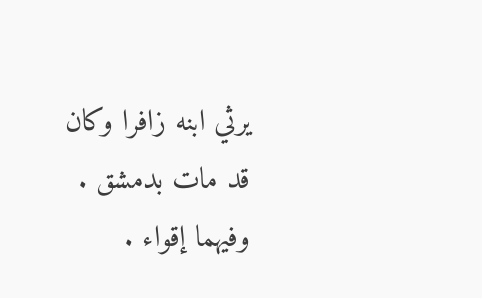يرثي ابنه زافرا وكان قد مات بدمشق . وفيهما إقواء .